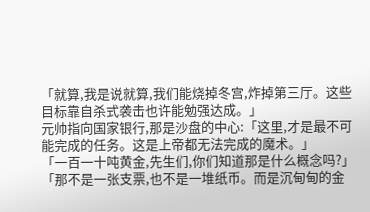「就算,我是说就算,我们能烧掉冬宫,炸掉第三厅。这些目标靠自杀式袭击也许能勉强达成。」
元帅指向国家银行,那是沙盘的中心:「这里,才是最不可能完成的任务。这是上帝都无法完成的魔术。」
「一百一十吨黄金,先生们,你们知道那是什么概念吗?」
「那不是一张支票,也不是一堆纸币。而是沉甸甸的金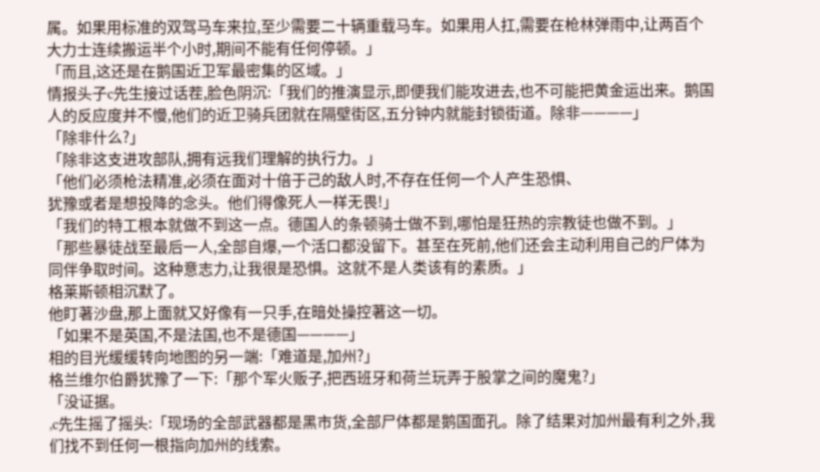属。如果用标准的双驾马车来拉,至少需要二十辆重载马车。如果用人扛,需要在枪林弹雨中,让两百个大力士连续搬运半个小时,期间不能有任何停顿。」
「而且,这还是在鹅国近卫军最密集的区域。」
情报头子c先生接过话茬,脸色阴沉:「我们的推演显示,即便我们能攻进去,也不可能把黄金运出来。鹅国人的反应度并不慢,他们的近卫骑兵团就在隔壁街区,五分钟内就能封锁街道。除非————」
「除非什么?」
「除非这支进攻部队,拥有远我们理解的执行力。」
「他们必须枪法精准,必须在面对十倍于己的敌人时,不存在任何一个人产生恐惧、
犹豫或者是想投降的念头。他们得像死人一样无畏!」
「我们的特工根本就做不到这一点。德国人的条顿骑士做不到,哪怕是狂热的宗教徒也做不到。」
「那些暴徒战至最后一人,全部自爆,一个活口都没留下。甚至在死前,他们还会主动利用自己的尸体为同伴争取时间。这种意志力,让我很是恐惧。这就不是人类该有的素质。」
格莱斯顿相沉默了。
他盯著沙盘,那上面就又好像有一只手,在暗处操控著这一切。
「如果不是英国,不是法国,也不是德国————」
相的目光缓缓转向地图的另一端:「难道是,加州?」
格兰维尔伯爵犹豫了一下:「那个军火贩子,把西班牙和荷兰玩弄于股掌之间的魔鬼?」
「没证据。
,c先生摇了摇头:「现场的全部武器都是黑市货,全部尸体都是鹅国面孔。除了结果对加州最有利之外,我们找不到任何一根指向加州的线索。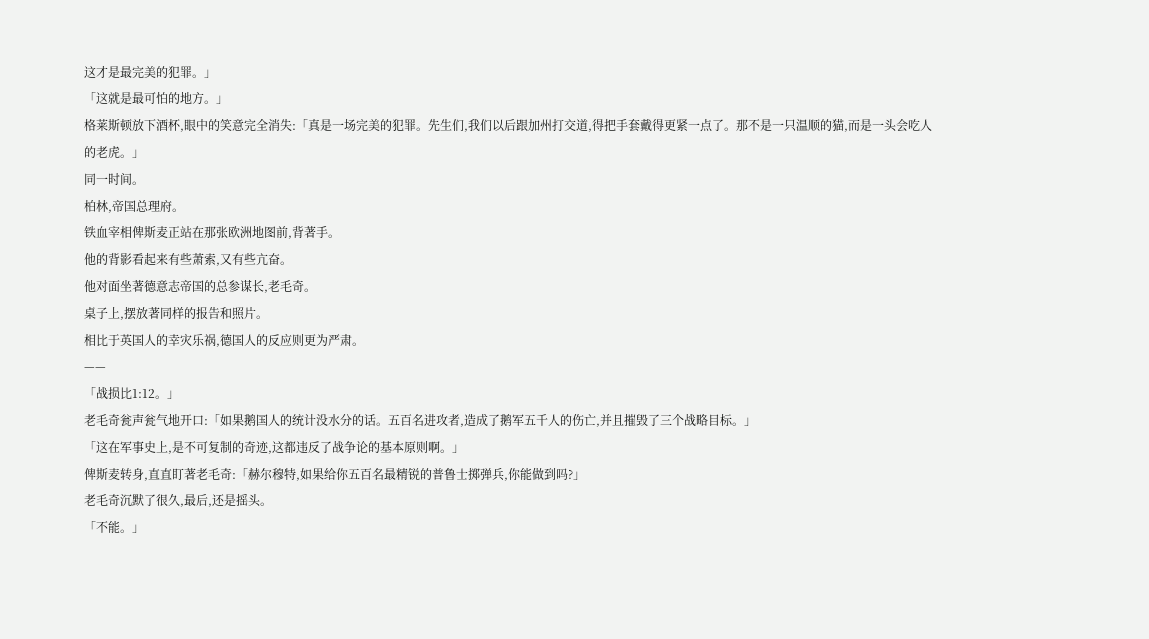这才是最完美的犯罪。」
「这就是最可怕的地方。」
格莱斯顿放下酒杯,眼中的笑意完全消失:「真是一场完美的犯罪。先生们,我们以后跟加州打交道,得把手套戴得更紧一点了。那不是一只温顺的猫,而是一头会吃人的老虎。」
同一时间。
柏林,帝国总理府。
铁血宰相俾斯麦正站在那张欧洲地图前,背著手。
他的背影看起来有些萧索,又有些亢奋。
他对面坐著德意志帝国的总参谋长,老毛奇。
桌子上,摆放著同样的报告和照片。
相比于英国人的幸灾乐祸,德国人的反应则更为严肃。
——
「战损比1:12。」
老毛奇瓮声瓮气地开口:「如果鹅国人的统计没水分的话。五百名进攻者,造成了鹅军五千人的伤亡,并且摧毁了三个战略目标。」
「这在军事史上,是不可复制的奇迹,这都违反了战争论的基本原则啊。」
俾斯麦转身,直直盯著老毛奇:「赫尔穆特,如果给你五百名最精锐的普鲁士掷弹兵,你能做到吗?」
老毛奇沉默了很久,最后,还是摇头。
「不能。」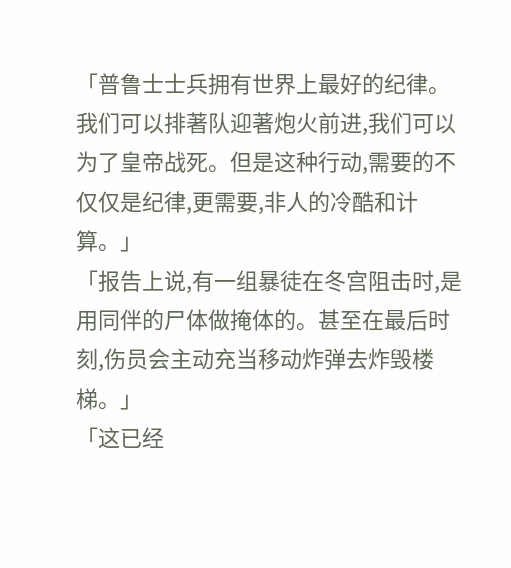「普鲁士士兵拥有世界上最好的纪律。我们可以排著队迎著炮火前进,我们可以为了皇帝战死。但是这种行动,需要的不仅仅是纪律,更需要,非人的冷酷和计算。」
「报告上说,有一组暴徒在冬宫阻击时,是用同伴的尸体做掩体的。甚至在最后时刻,伤员会主动充当移动炸弹去炸毁楼梯。」
「这已经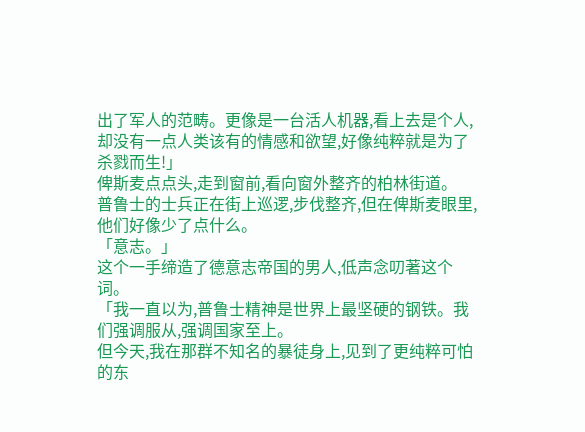出了军人的范畴。更像是一台活人机器,看上去是个人,却没有一点人类该有的情感和欲望,好像纯粹就是为了杀戮而生!」
俾斯麦点点头,走到窗前,看向窗外整齐的柏林街道。
普鲁士的士兵正在街上巡逻,步伐整齐,但在俾斯麦眼里,他们好像少了点什么。
「意志。」
这个一手缔造了德意志帝国的男人,低声念叨著这个词。
「我一直以为,普鲁士精神是世界上最坚硬的钢铁。我们强调服从,强调国家至上。
但今天,我在那群不知名的暴徒身上,见到了更纯粹可怕的东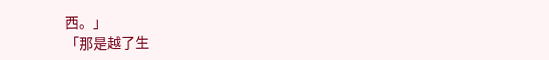西。」
「那是越了生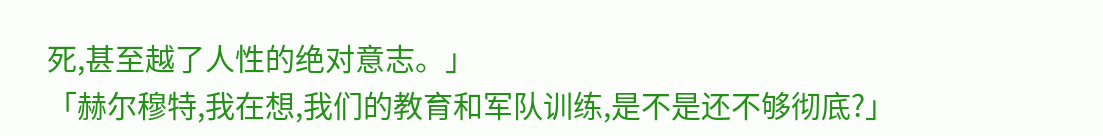死,甚至越了人性的绝对意志。」
「赫尔穆特,我在想,我们的教育和军队训练,是不是还不够彻底?」